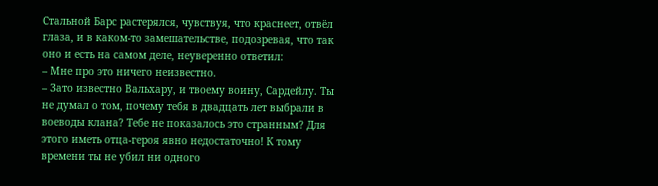Стальной Барс растерялся, чувствуя, что краснеет, отвёл глаза, и в каком-то замешательстве, подозревая, что так оно и есть на самом деле, неуверенно ответил:
– Мне про это ничего неизвестно.
– Зато известно Вальхару, и твоему воину, Сардейлу. Ты не думал о том, почему тебя в двадцать лет выбрали в воеводы клана? Тебе не показалось это странным? Для этого иметь отца-героя явно недостаточно! К тому времени ты не убил ни одного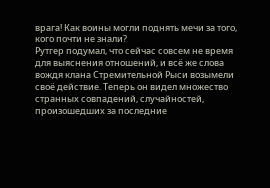врага! Как воины могли поднять мечи за того, кого почти не знали?
Рутгер подумал, что сейчас совсем не время для выяснения отношений, и всё же слова вождя клана Стремительной Рыси возымели своё действие. Теперь он видел множество странных совпадений, случайностей, произошедших за последние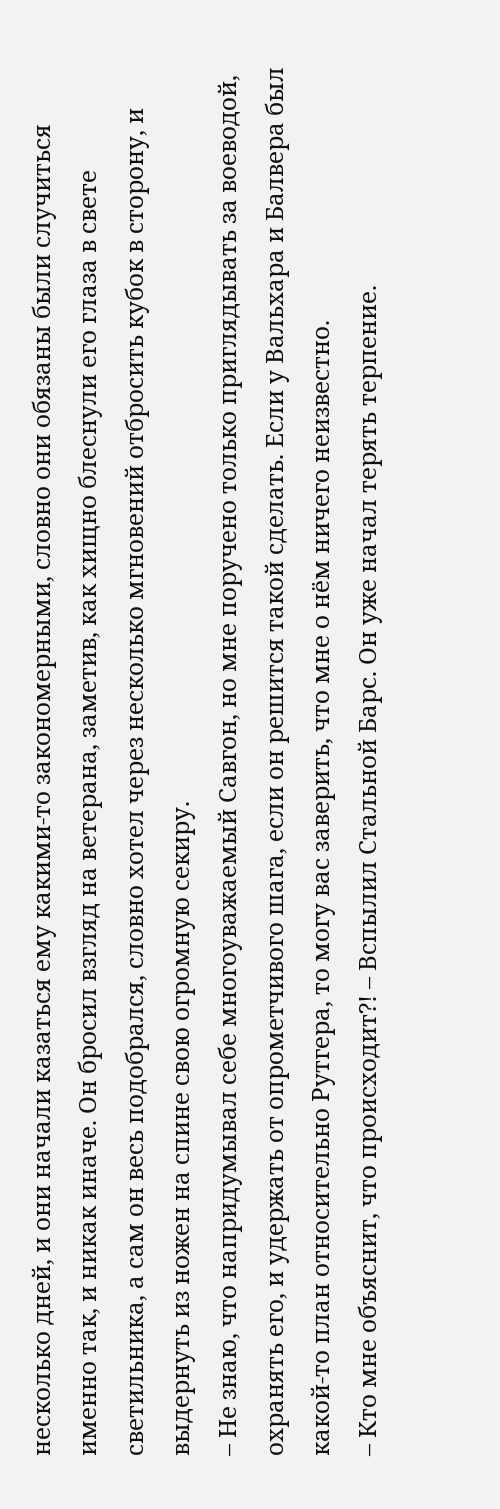несколько дней, и они начали казаться ему какими-то закономерными, словно они обязаны были случиться именно так, и никак иначе. Он бросил взгляд на ветерана, заметив, как хищно блеснули его глаза в свете светильника, а сам он весь подобрался, словно хотел через несколько мгновений отбросить кубок в сторону, и выдернуть из ножен на спине свою огромную секиру.
– Не знаю, что напридумывал себе многоуважаемый Савгон, но мне поручено только приглядывать за воеводой, охранять его, и удержать от опрометчивого шага, если он решится такой сделать. Если у Вальхара и Балвера был какой-то план относительно Рутгера, то могу вас заверить, что мне о нём ничего неизвестно.
– Кто мне объяснит, что происходит?! – Вспылил Стальной Барс. Он уже начал терять терпение.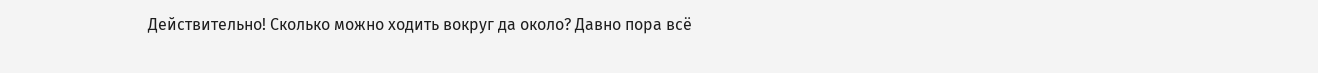Действительно! Сколько можно ходить вокруг да около? Давно пора всё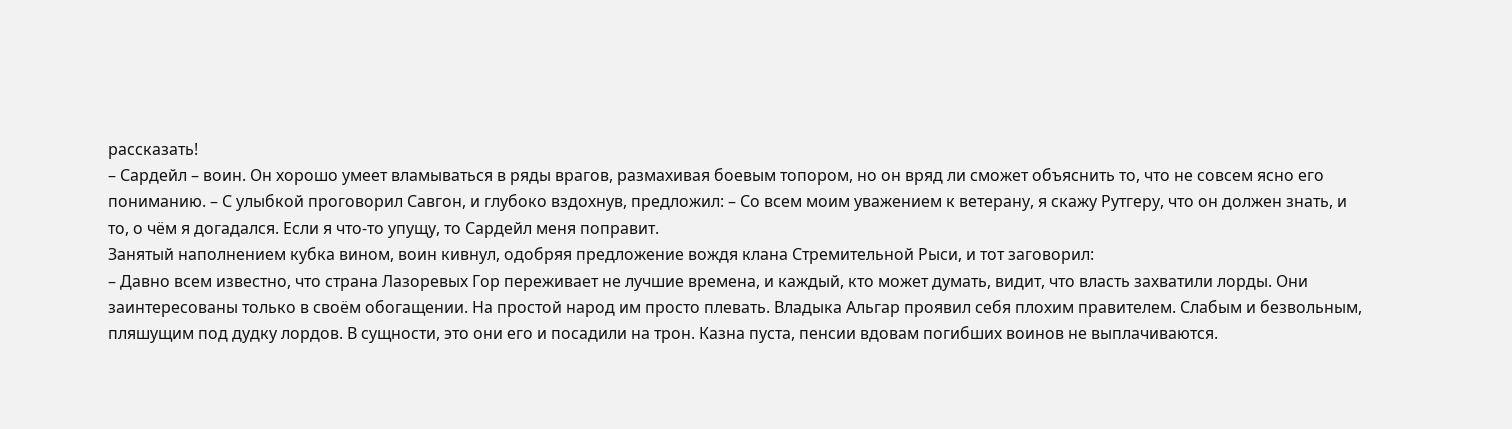рассказать!
– Сардейл – воин. Он хорошо умеет вламываться в ряды врагов, размахивая боевым топором, но он вряд ли сможет объяснить то, что не совсем ясно его пониманию. – С улыбкой проговорил Савгон, и глубоко вздохнув, предложил: – Со всем моим уважением к ветерану, я скажу Рутгеру, что он должен знать, и то, о чём я догадался. Если я что-то упущу, то Сардейл меня поправит.
Занятый наполнением кубка вином, воин кивнул, одобряя предложение вождя клана Стремительной Рыси, и тот заговорил:
– Давно всем известно, что страна Лазоревых Гор переживает не лучшие времена, и каждый, кто может думать, видит, что власть захватили лорды. Они заинтересованы только в своём обогащении. На простой народ им просто плевать. Владыка Альгар проявил себя плохим правителем. Слабым и безвольным, пляшущим под дудку лордов. В сущности, это они его и посадили на трон. Казна пуста, пенсии вдовам погибших воинов не выплачиваются.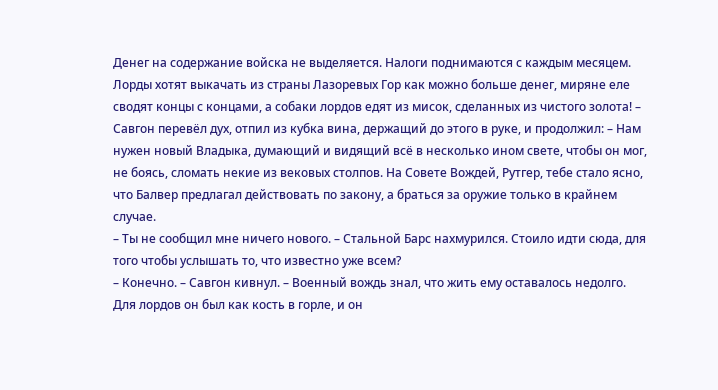Денег на содержание войска не выделяется. Налоги поднимаются с каждым месяцем. Лорды хотят выкачать из страны Лазоревых Гор как можно больше денег, миряне еле сводят концы с концами, а собаки лордов едят из мисок, сделанных из чистого золота! – Савгон перевёл дух, отпил из кубка вина, держащий до этого в руке, и продолжил: – Нам нужен новый Владыка, думающий и видящий всё в несколько ином свете, чтобы он мог, не боясь, сломать некие из вековых столпов. На Совете Вождей, Рутгер, тебе стало ясно, что Балвер предлагал действовать по закону, а браться за оружие только в крайнем случае.
– Ты не сообщил мне ничего нового. – Стальной Барс нахмурился. Стоило идти сюда, для того чтобы услышать то, что известно уже всем?
– Конечно. – Савгон кивнул. – Военный вождь знал, что жить ему оставалось недолго. Для лордов он был как кость в горле, и он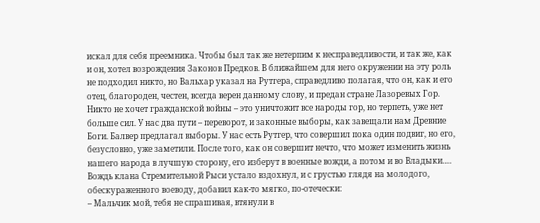искал для себя преемника. Чтобы был так же нетерпим к несправедливости, и так же, как и он, хотел возрождения Законов Предков. В ближайшем для него окружении на эту роль не подходил никто, но Вальхар указал на Рутгера, справедливо полагая, что он, как и его отец, благороден, честен, всегда верен данному слову, и предан стране Лазоревых Гор. Никто не хочет гражданской войны – это уничтожит все народы гор, но терпеть, уже нет больше сил. У нас два пути – переворот, и законные выборы, как завещали нам Древние Боги. Балвер предлагал выборы. У нас есть Рутгер, что совершил пока один подвиг, но его, безусловно, уже заметили. После того, как он совершит нечто, что может изменить жизнь нашего народа в лучшую сторону, его изберут в военные вожди, а потом и во Владыки….
Вождь клана Стремительной Рыси устало вздохнул, и с грустью глядя на молодого, обескураженного воеводу, добавил как-то мягко, по-отечески:
– Мальчик мой, тебя не спрашивая, втянули в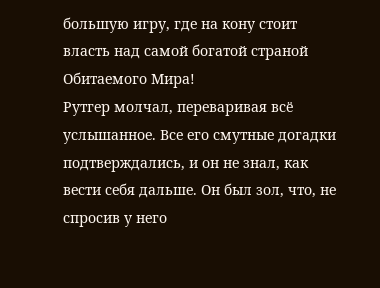большую игру, где на кону стоит власть над самой богатой страной Обитаемого Мира!
Рутгер молчал, переваривая всё услышанное. Все его смутные догадки подтверждались, и он не знал, как вести себя дальше. Он был зол, что, не спросив у него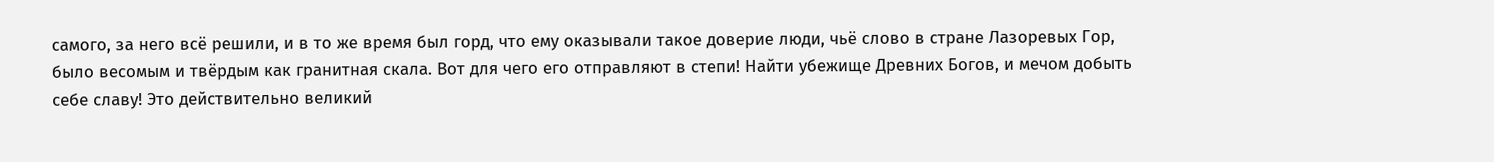самого, за него всё решили, и в то же время был горд, что ему оказывали такое доверие люди, чьё слово в стране Лазоревых Гор, было весомым и твёрдым как гранитная скала. Вот для чего его отправляют в степи! Найти убежище Древних Богов, и мечом добыть себе славу! Это действительно великий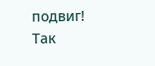подвиг! Так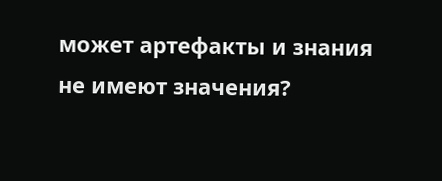может артефакты и знания не имеют значения?